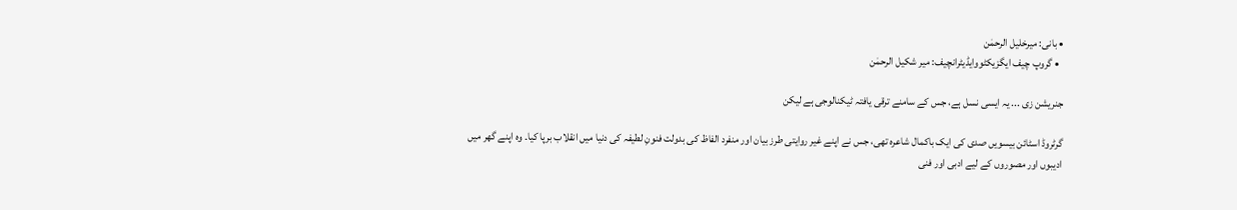• بانی: میرخلیل الرحمٰن
  • گروپ چیف ایگزیکٹووایڈیٹرانچیف: میر شکیل الرحمٰن

جنریشن زی ... یہ ایسی نسل ہے، جس کے سامنے ترقی یافتہ ٹیکنالوجی ہے لیکن

گرٹروڈ اسٹائن بیسویں صدی کی ایک باکمال شاعرہ تھی، جس نے اپنے غیر روایتی طرز بیان اور منفرد الفاظ کی بدولت فنونِ لطیفہ کی دنیا میں انقلاب برپا کیا۔ وہ اپنے گھر میں ادیبوں اور مصوروں کے لیے ادبی اور فنی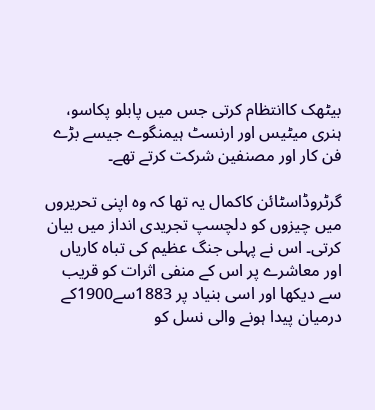بیٹھک کاانتظام کرتی جس میں پابلو پکاسو، ہنری میٹیس اور ارنسٹ ہیمنگوے جیسے بڑے فن کار اور مصنفین شرکت کرتے تھے۔

گرٹروڈاسٹائن کاکمال یہ تھا کہ وہ اپنی تحریروں میں چیزوں کو دلچسپ تجریدی انداز میں بیان کرتی۔ اس نے پہلی جنگ عظیم کی تباہ کاریاں اور معاشرے پر اس کے منفی اثرات کو قریب سے دیکھا اور اسی بنیاد پر 1883سے1900کے درمیان پیدا ہونے والی نسل کو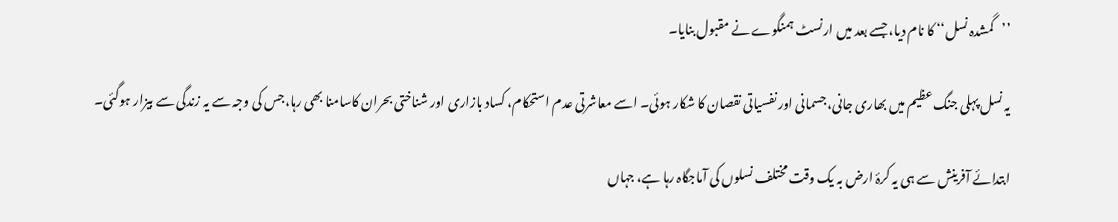’’گمشدہ نسل‘‘ کا نام دیا، جسے بعد میں ارنسٹ ہمنگوے نے مقبول بنایا۔

یہ نسل پہلی جنگ عظیم میں بھاری جانی، جسمانی اور نفسیاتی نقصان کا شکار ہوئی۔ اسے معاشرتی عدم استحکام، کساد بازاری اور شناختی بحران کاسامنا بھی رہا،جس کی وجہ سے یہ زندگی سے بیزار ہوگئی۔

ابتدائے آفرینش سے ہی یہ کرۂ ارض بہ یک وقت مختلف نسلوں کی آماجگاہ رہا ہے، جہاں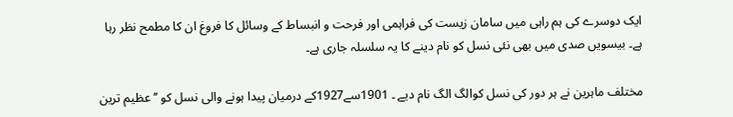ایک دوسرے کی ہم راہی میں سامان زیست کی فراہمی اور فرحت و انبساط کے وسائل کا فروغ ان کا مطمح نظر رہا ہے۔ بیسویں صدی میں بھی نئی نسل کو نام دینے کا یہ سلسلہ جاری ہے۔

مختلف ماہرین نے ہر دور کی نسل کوالگ الگ نام دیے ۔ 1901سے1927کے درمیان پیدا ہونے والی نسل کو ’’ عظیم ترین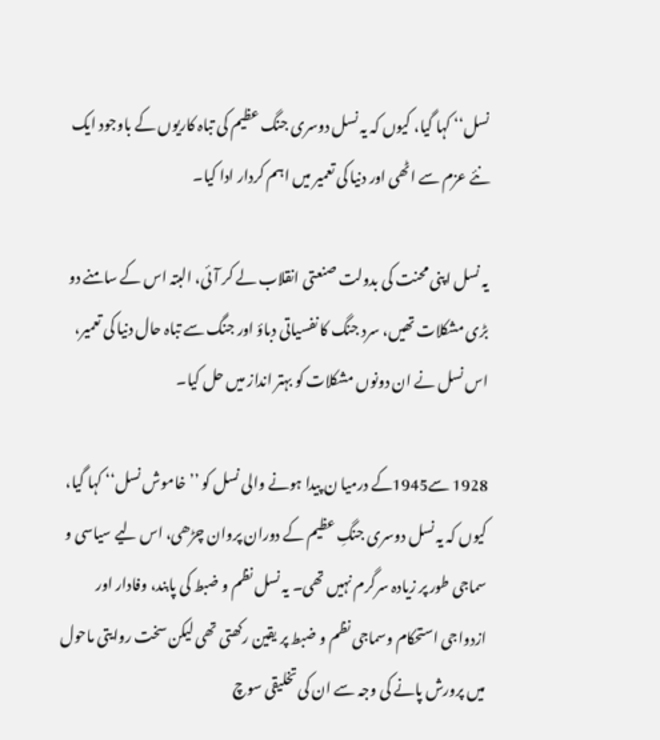نسل‘‘ کہا گیا، کیوں کہ یہ نسل دوسری جنگ عظیم کی تباہ کاریوں کے باوجود ایک نئے عزم سے اٹھی اور دنیا کی تعمیر میں اہم کردار ادا کیا۔

یہ نسل اپنی محنت کی بدولت صنعتی انقلاب لے کر آئی، البتہ اس کے سامنے دو بڑی مشکلات تھیں، سرد جنگ کا نفسیاتی دباؤ اور جنگ سے تباہ حال دنیا کی تعمیر، اس نسل نے ان دونوں مشکلات کو بہتر انداز میں حل کیا۔

1928 سے1945کے درمیا ن پیدا ہونے والی نسل کو ’’خاموش نسل‘‘ کہا گیا، کیوں کہ یہ نسل دوسری جنگِ عظیم کے دوران پروان چڑھی، اس لیے سیاسی و سماجی طور پر زیادہ سرگرم نہیں تھی۔ یہ نسل نظم و ضبط کی پابند، وفادار اور ازدواجی استحکام وسماجی نظم و ضبط پر یقین رکھتی تھی لیکن سخت روایتی ماحول میں پرورش پانے کی وجہ سے ان کی تخلیقی سوچ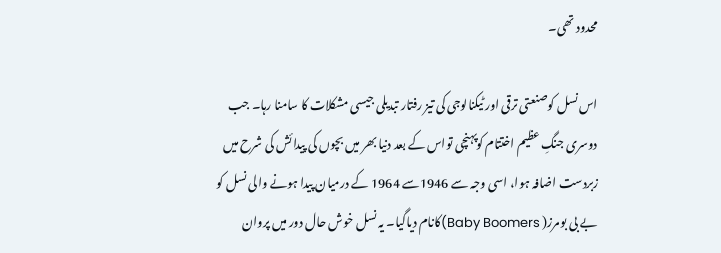محدود تھی۔

اس نسل کوصنعتی ترقی اور ٹیکنالوجی کی تیز رفتار تبدیلی جیسی مشکلات کا سامنا رہا۔ جب دوسری جنگِ عظیم اختتام کوپہنچی تواس کے بعد دنیا بھر میں بچوں کی پیدائش کی شرح میں زبردست اضافہ ہوا، اسی وجہ سے 1946سے 1964 کے درمیان پیدا ہونے والی نسل کو بے بی بومرز( Baby Boomers)کانام دیاگیا۔ یہ نسل خوش حال دور میں پروان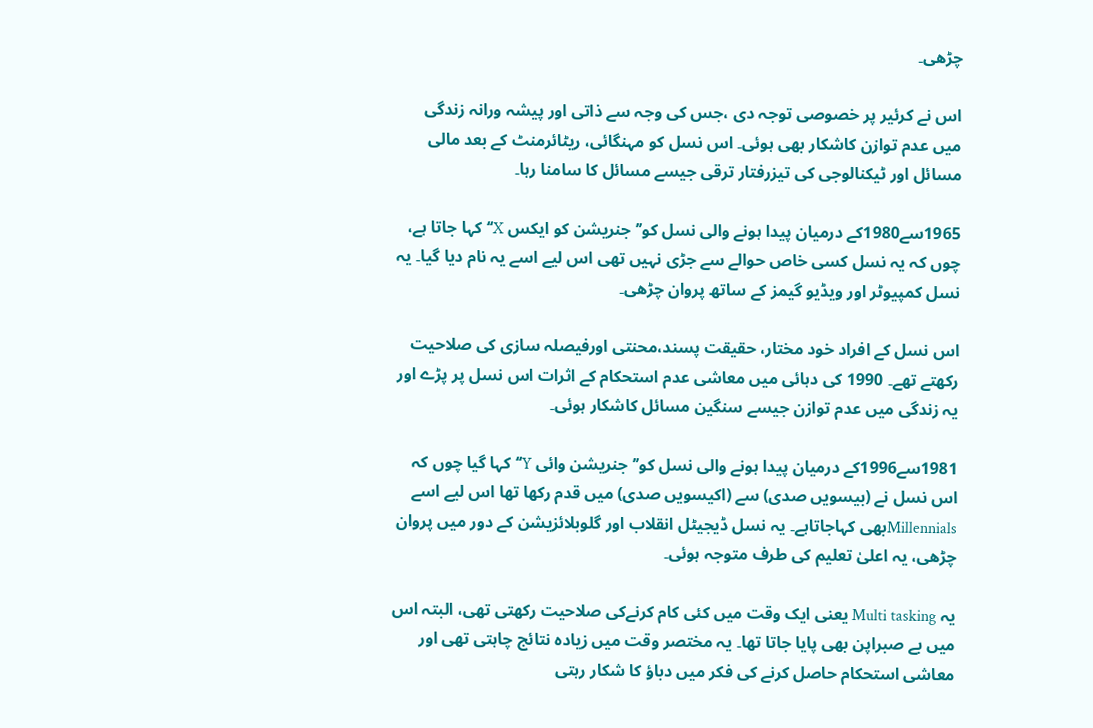چڑھی۔

اس نے کرئیر پر خصوصی توجہ دی ،جس کی وجہ سے ذاتی اور پیشہ ورانہ زندگی میں عدم توازن کاشکار بھی ہوئی۔ اس نسل کو مہنگائی، ریٹائرمنٹ کے بعد مالی مسائل اور ٹیکنالوجی کی تیزرفتار ترقی جیسے مسائل کا سامنا رہا۔

1965سے1980کے درمیان پیدا ہونے والی نسل کو’’جنریشن کو ایکس X‘‘کہا جاتا ہے، چوں کہ یہ نسل کسی خاص حوالے سے جڑی نہیں تھی اس لیے اسے یہ نام دیا گیا۔ یہ نسل کمپیوٹر اور ویڈیو گیمز کے ساتھ پروان چڑھی۔

اس نسل کے افراد خود مختار، حقیقت پسند،محنتی اورفیصلہ سازی کی صلاحیت رکھتے تھے۔ 1990 کی دہائی میں معاشی عدم استحکام کے اثرات اس نسل پر پڑے اور یہ زندگی میں عدم توازن جیسے سنگین مسائل کاشکار ہوئی۔

1981سے1996کے درمیان پیدا ہونے والی نسل کو’’جنریشن وائی Y‘‘کہا گیا چوں کہ اس نسل نے (بیسویں صدی) سے (اکیسویں صدی) میں قدم رکھا تھا اس لیے اسے Millennialsبھی کہاجاتاہے۔ یہ نسل ڈیجیٹل انقلاب اور گلوبلائزیشن کے دور میں پروان چڑھی، یہ اعلیٰ تعلیم کی طرف متوجہ ہوئی۔

یہ Multi tasking یعنی ایک وقت میں کئی کام کرنےکی صلاحیت رکھتی تھی، البتہ اس میں بے صبراپن بھی پایا جاتا تھا۔ یہ مختصر وقت میں زیادہ نتائج چاہتی تھی اور معاشی استحکام حاصل کرنے کی فکر میں دباؤ کا شکار رہتی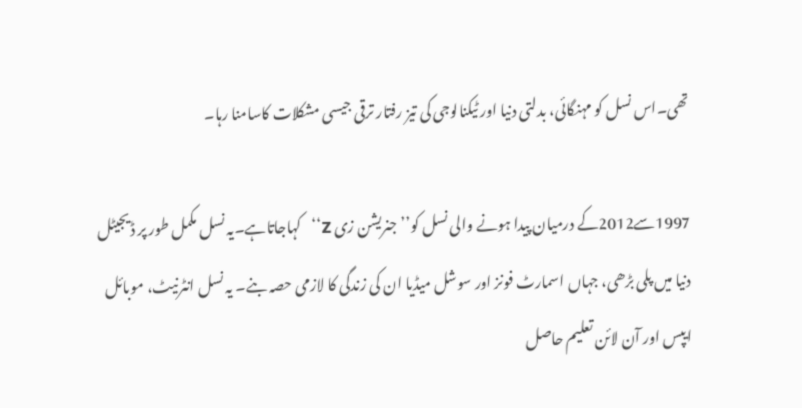تھی۔اس نسل کو مہنگائی، بدلتی دنیا اور ٹیکنالوجی کی تیز رفتار ترقی جیسی مشکلات کاسامنا رہا۔

1997سے2012کے درمیان پیدا ہونے والی نسل کو’’ جنریشن زی Z‘‘کہاجاتاہے۔یہ نسل مکمل طور پر ڈیجیٹل دنیا میں پلی بڑھی، جہاں اسمارٹ فونز اور سوشل میڈیا ان کی زندگی کا لازمی حصہ بنے۔ یہ نسل انٹرنیٹ، موبائل ایپس اور آن لائن تعلیم حاصل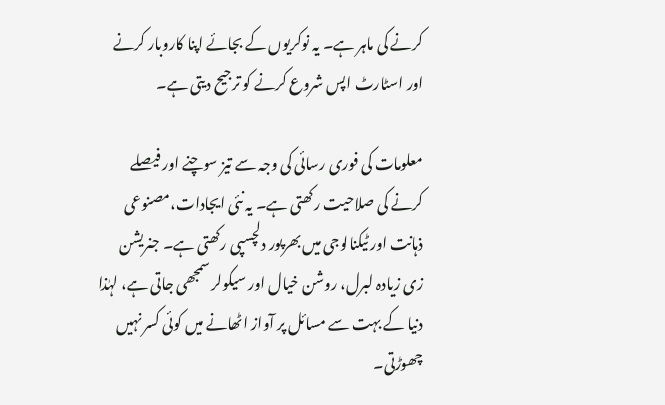کرنے کی ماہر ہے۔ یہ نوکریوں کے بجائے اپنا کاروبار کرنے اور اسٹارٹ اپس شروع کرنے کو ترجیح دیتی ہے۔

معلومات کی فوری رسائی کی وجہ سے تیز سوچنے اور فیصلے کرنے کی صلاحیت رکھتی ہے۔ یہ نئی ایجادات،مصنوعی ذہانت اور ٹیکنالوجی میں بھرپور دلچسپی رکھتی ہے۔ جنریشن زی زیادہ لبرل، روشن خیال اور سیکولر سمجھی جاتی ہے، لہٰذا دنیا کے بہت سے مسائل پر آواز اٹھانے میں کوئی کسر نہیں چھوڑتی۔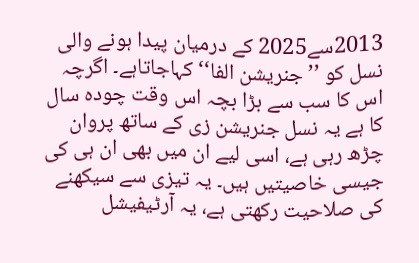2013سے2025 کے درمیان پیدا ہونے والی نسل کو ’’جنریشن الفا‘‘کہاجاتاہے۔ اگرچہ اس کا سب سے بڑا بچہ اس وقت چودہ سال کا ہے یہ نسل جنریشن زی کے ساتھ پروان چڑھ رہی ہے، اسی لیے ان میں بھی ان ہی کی جیسی خاصیتیں ہیں۔ یہ تیزی سے سیکھنے کی صلاحیت رکھتی ہے، یہ آرٹیفیشل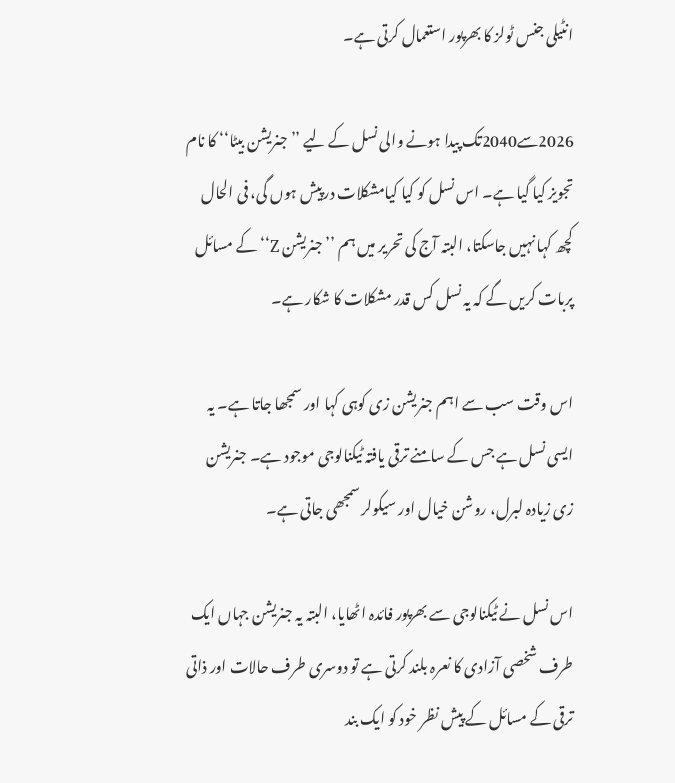انٹیلی جنس ٹولز کا بھرپور استعمال کرتی ہے۔

2026سے2040تک پیدا ہونے والی نسل کے لیے ’’جنریشن بیٹا‘‘ کا نام تجویز کیا گیا ہے۔ اس نسل کو کیا کیامشکلات درپیش ہوں گی، فی الحال کچھ کہا نہیں جاسکتا، البتہ آج کی تحریر میں ہم ’’جنریشن Z‘‘کے مسائل پربات کریں گے کہ یہ نسل کس قدر مشکلات کا شکار ہے۔

اس وقت سب سے اہم جنریشن زی کوہی کہا اور سمجھا جاتا ہے۔ یہ ایسی نسل ہے جس کے سامنے ترقی یافتہ ٹیکنالوجی موجود ہے۔ جنریشن زی زیادہ لبرل، روشن خیال اور سیکولر سمجھی جاتی ہے۔

اس نسل نے ٹیکنالوجی سے بھرپور فائدہ اٹھایا، البتہ یہ جنریشن جہاں ایک طرف شخصی آزادی کا نعرہ بلند کرتی ہے تو دوسری طرف حالات اور ذاتی ترقی کے مسائل کے پیش نظر خود کو ایک بند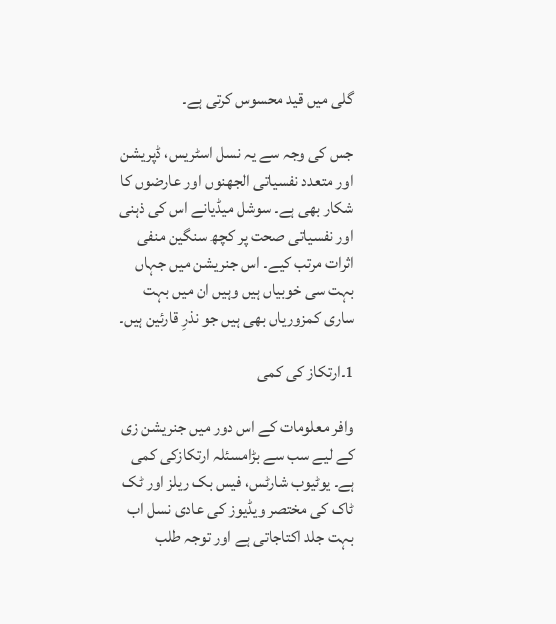گلی میں قید محسوس کرتی ہے۔

جس کی وجہ سے یہ نسل اسٹریس، ڈپریشن اور متعدد نفسیاتی الجھنوں اور عارضوں کا شکار بھی ہے۔ سوشل میڈیانے اس کی ذہنی اور نفسیاتی صحت پر کچھ سنگین منفی اثرات مرتب کیے۔ اس جنریشن میں جہاں بہت سی خوبیاں ہیں وہیں ان میں بہت ساری کمزوریاں بھی ہیں جو نذرِ قارئین ہیں۔

1۔ارتکاز کی کمی

وافر معلومات کے اس دور میں جنریشن زی کے لیے سب سے بڑامسئلہ ارتکازکی کمی ہے۔ یوٹیوب شارٹس، فیس بک ریلز اور ٹک ٹاک کی مختصر ویڈیوز کی عادی نسل اب بہت جلد اکتاجاتی ہے اور توجہ طلب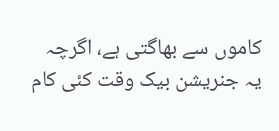کاموں سے بھاگتی ہے، اگرچہ یہ جنریشن بیک وقت کئی کام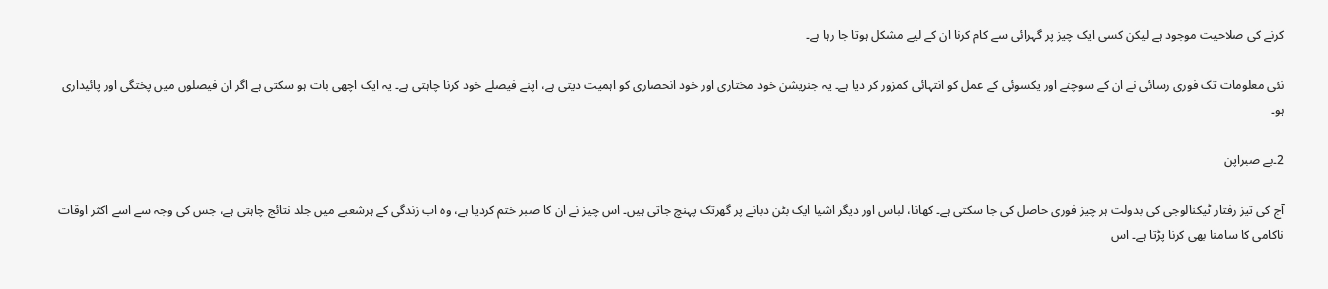کرنے کی صلاحیت موجود ہے لیکن کسی ایک چیز پر گہرائی سے کام کرنا ان کے لیے مشکل ہوتا جا رہا ہے۔

نئی معلومات تک فوری رسائی نے ان کے سوچنے اور یکسوئی کے عمل کو انتہائی کمزور کر دیا ہے۔ یہ جنریشن خود مختاری اور خود انحصاری کو اہمیت دیتی ہے، اپنے فیصلے خود کرنا چاہتی ہے۔ یہ ایک اچھی بات ہو سکتی ہے اگر ان فیصلوں میں پختگی اور پائیداری ہو۔

2۔بے صبراپن

آج کی تیز رفتار ٹیکنالوجی کی بدولت ہر چیز فوری حاصل کی جا سکتی ہے۔ کھانا، لباس اور دیگر اشیا ایک بٹن دبانے پر گھرتک پہنچ جاتی ہیں۔ اس چیز نے ان کا صبر ختم کردیا ہے، وہ اب زندگی کے ہرشعبے میں جلد نتائج چاہتی ہے، جس کی وجہ سے اسے اکثر اوقات ناکامی کا سامنا بھی کرنا پڑتا ہے۔ اس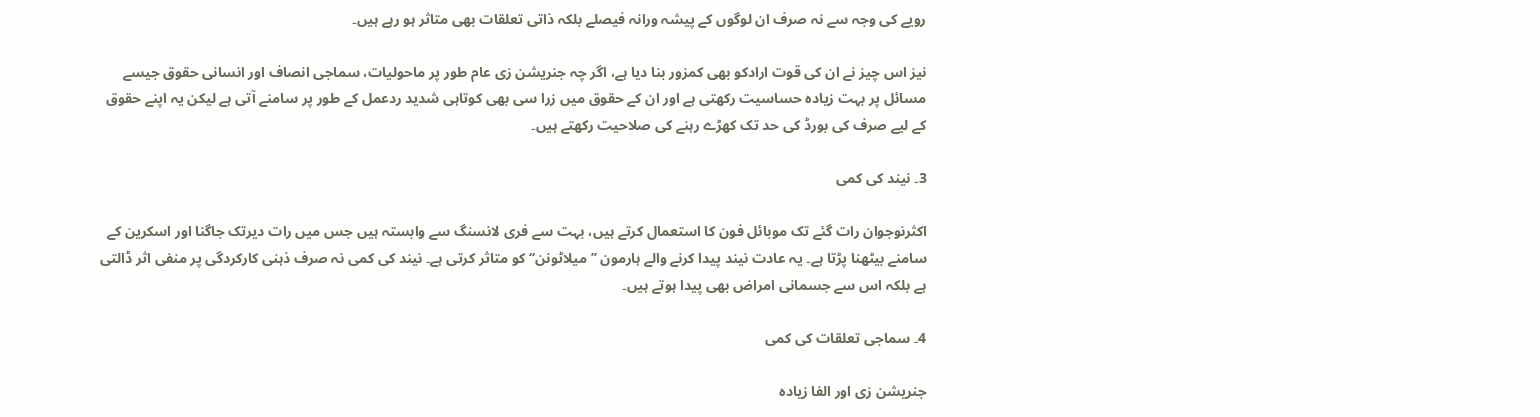رویے کی وجہ سے نہ صرف ان لوگوں کے پیشہ ورانہ فیصلے بلکہ ذاتی تعلقات بھی متاثر ہو رہے ہیں۔

نیز اس چیز نے ان کی قوت ارادکو بھی کمزور بنا دیا ہے، اگر چہ جنریشن زی عام طور پر ماحولیات، سماجی انصاف اور انسانی حقوق جیسے مسائل پر بہت زیادہ حساسیت رکھتی ہے اور ان کے حقوق میں زرا سی بھی کوتاہی شدید ردعمل کے طور پر سامنے آتی ہے لیکن یہ اپنے حقوق کے لیے صرف کی بورڈ کی حد تک کھڑے رہنے کی صلاحیت رکھتے ہیں۔

3۔ نیند کی کمی

اکثرنوجوان رات گئے تک موبائل فون کا استعمال کرتے ہیں، بہت سے فری لانسنگ سے وابستہ ہیں جس میں رات دیرتک جاگنا اور اسکرین کے سامنے بیٹھنا پڑتا ہے۔ یہ عادت نیند پیدا کرنے والے ہارمون ’’میلاٹونن‘‘ کو متاثر کرتی ہے۔ نیند کی کمی نہ صرف ذہنی کارکردگی پر منفی اثر ڈالتی ہے بلکہ اس سے جسمانی امراض بھی پیدا ہوتے ہیں۔

4۔ سماجی تعلقات کی کمی

جنریشن زی اور الفا زیادہ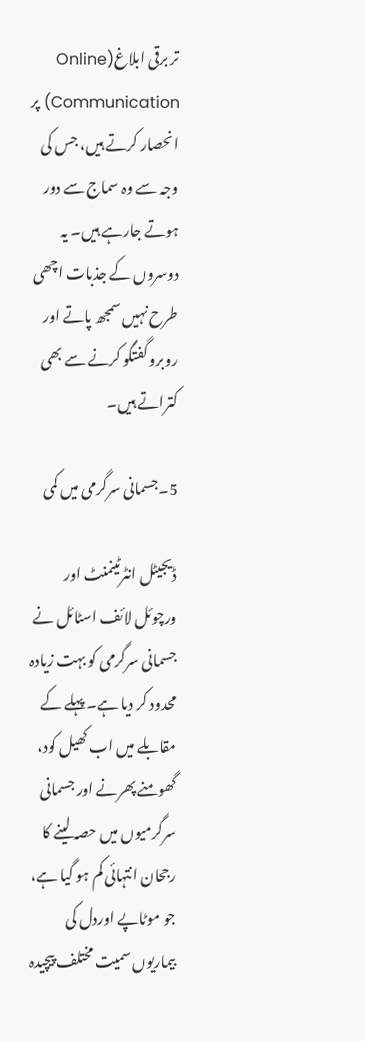تر برقی ابلاغ(Online Communication) پر انحصار کرتے ہیں، جس کی وجہ سے وہ سماج سے دور ہوتے جارہے ہیں۔ یہ دوسروں کے جذبات اچھی طرح نہیں سمجھ پاتے اور روبرو گفتگو کرنے سے بھی کتراتے ہیں۔

5۔جسمانی سرگرمی میں کمی

ڈیجیٹل انٹرٹینمنٹ اور ورچوئل لائف اسٹائل نے جسمانی سرگرمی کو بہت زیادہ محدود کر دیا ہے۔ پہلے کے مقابلے میں اب کھیل کود، گھومنے پھرنے اور جسمانی سرگرمیوں میں حصہ لینے کا رجحان انتہائی کم ہو گیا ہے، جو موٹاپے اوردل کی بیماریوں سمیت مختلف پیچیدہ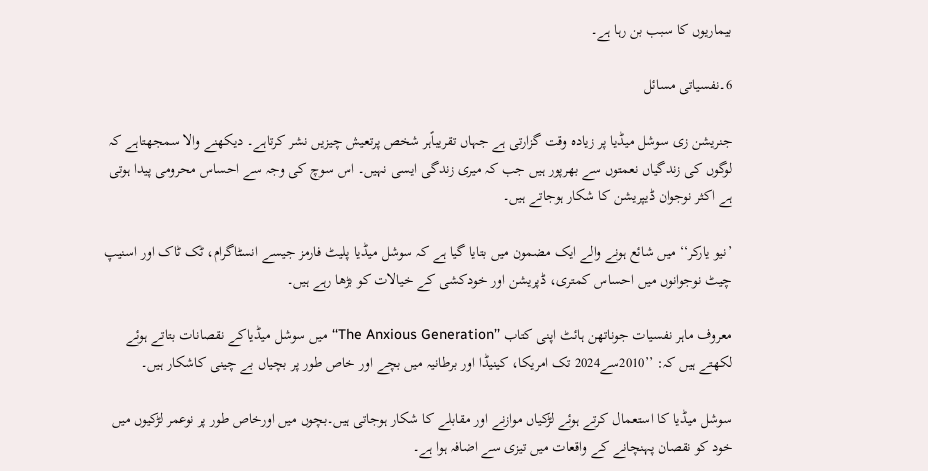بیماریوں کا سبب بن رہا ہے۔

6۔نفسیاتی مسائل

جنریشن زی سوشل میڈیا پر زیادہ وقت گزارتی ہے جہاں تقریباًہر شخص پرتعیش چیزیں نشر کرتاہے۔ دیکھنے والا سمجھتاہے کہ لوگوں کی زندگیاں نعمتوں سے بھرپور ہیں جب کہ میری زندگی ایسی نہیں۔ اس سوچ کی وجہ سے احساس محرومی پیدا ہوتی ہے اکثر نوجوان ڈیپریشن کا شکار ہوجاتے ہیں۔

’نیو یارکر‘‘ میں شائع ہونے والے ایک مضمون میں بتایا گیا ہے کہ سوشل میڈیا پلیٹ فارمز جیسے انسٹاگرام، ٹک ٹاک اور اسنیپ چیٹ نوجوانوں میں احساس کمتری، ڈپریشن اور خودکشی کے خیالات کو بڑھا رہے ہیں۔

معروف ماہر نفسیات جوناتھن ہائٹ اپنی کتاب ’’The Anxious Generation‘‘ میں سوشل میڈیاکے نقصانات بتاتے ہوئے لکھتے ہیں کہ: ’’2010سے2024 تک امریکا، کینیڈا اور برطانیہ میں بچے اور خاص طور پر بچیاں بے چینی کاشکار ہیں۔

سوشل میڈیا کا استعمال کرتے ہوئے لڑکیاں موازنے اور مقابلے کا شکار ہوجاتی ہیں۔بچوں میں اورخاص طور پر نوعمر لڑکیوں میں خود کو نقصان پہنچانے کے واقعات میں تیزی سے اضافہ ہوا ہے۔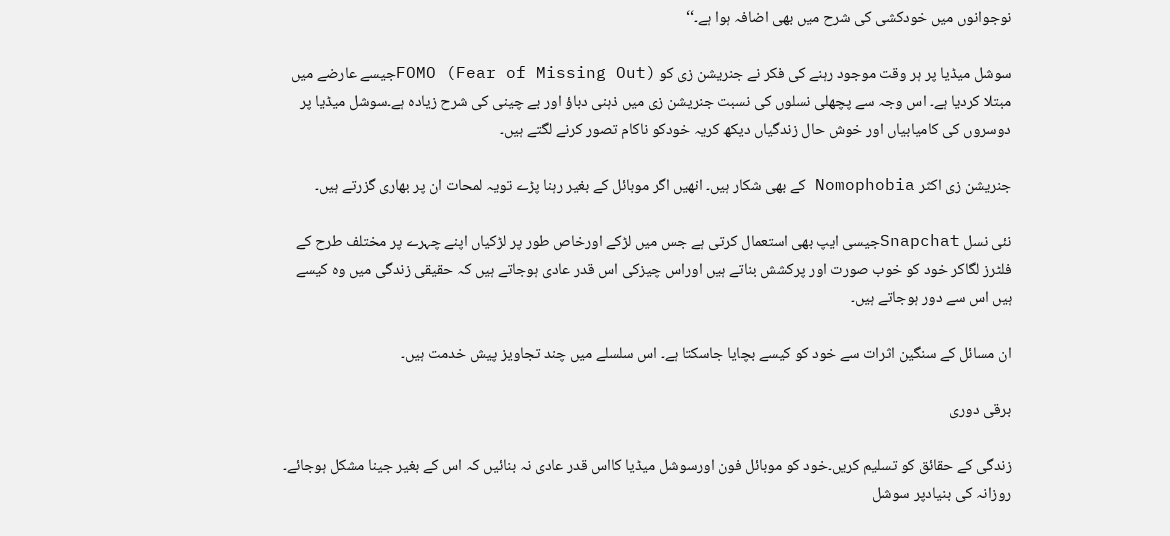نوجوانوں میں خودکشی کی شرح میں بھی اضافہ ہوا ہے۔‘‘

سوشل میڈیا پر ہر وقت موجود رہنے کی فکر نے جنریشن زی کو FOMO (Fear of Missing Out)جیسے عارضے میں مبتلا کردیا ہے۔ اس وجہ سے پچھلی نسلوں کی نسبت جنریشن زی میں ذہنی دباؤ اور بے چینی کی شرح زیادہ ہے۔سوشل میڈیا پر دوسروں کی کامیابیاں اور خوش حال زندگیاں دیکھ کریہ خودکو ناکام تصور کرنے لگتے ہیں۔

جنریشن زی اکثر Nomophobia کے بھی شکار ہیں۔ انھیں اگر موبائل کے بغیر رہنا پڑے تویہ لمحات ان پر بھاری گزرتے ہیں۔

نئی نسل Snapchatجیسی ایپ بھی استعمال کرتی ہے جس میں لڑکے اورخاص طور پر لڑکیاں اپنے چہرے پر مختلف طرح کے فلٹرز لگاکر خود کو خوب صورت اور پرکشش بناتے ہیں اوراس چیزکی اس قدر عادی ہوجاتے ہیں کہ حقیقی زندگی میں وہ کیسے ہیں اس سے دور ہوجاتے ہیں۔

ان مسائل کے سنگین اثرات سے خود کو کیسے بچایا جاسکتا ہے۔ اس سلسلے میں چند تجاویز پیش خدمت ہیں۔

برقی دوری

زندگی کے حقائق کو تسلیم کریں۔خود کو موبائل فون اورسوشل میڈیا کااس قدر عادی نہ بنائیں کہ اس کے بغیر جینا مشکل ہوجائے۔ روزانہ کی بنیادپر سوشل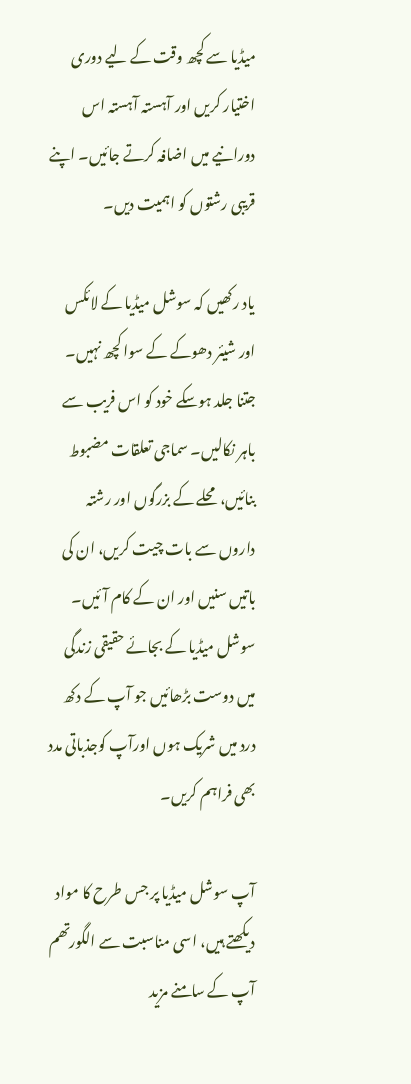میڈیا سے کچھ وقت کے لیے دوری اختیار کریں اور آہستہ آہستہ اس دورانیے میں اضافہ کرتے جائیں۔ اپنے قریبی رشتوں کو اہمیت دیں۔

یاد رکھیں کہ سوشل میڈیا کے لائکس اور شیئر دھوکے کے سوا کچھ نہیں۔ جتنا جلد ہوسکے خود کو اس فریب سے باہر نکالیں۔ سماجی تعلقات مضبوط بنائیں، محلے کے بزرگوں اور رشتہ داروں سے بات چیت کریں، ان کی باتیں سنیں اور ان کے کام آئیں۔ سوشل میڈیا کے بجائے حقیقی زندگی میں دوست بڑھائیں جو آپ کے دکھ درد میں شریک ہوں اورآپ کوجذباتی مدد بھی فراہم کریں۔

آپ سوشل میڈیا پر جس طرح کا مواد دیکھتے ہیں، اسی مناسبت سے الگورتھم آپ کے سامنے مزید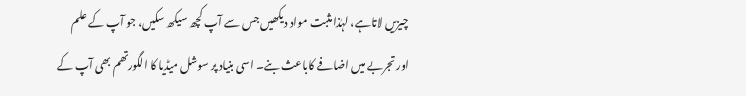چیزیں لاتاہے، لہٰذا مثبت مواد دیکھیں جس سے آپ کچھ سیکھ سکیں، جو آپ کے علم اور تجربے میں اضافے کاباعث بنے۔ اسی بنیاد پر سوشل میڈیا کا الگورتھم بھی آپ کے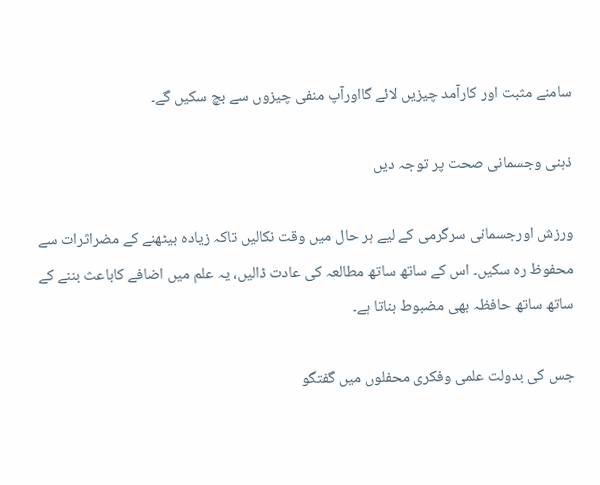سامنے مثبت اور کارآمد چیزیں لائے گااورآپ منفی چیزوں سے بچ سکیں گے۔

ذہنی وجسمانی صحت پر توجہ دیں

ورزش اورجسمانی سرگرمی کے لیے ہر حال میں وقت نکالیں تاکہ زیادہ بیٹھنے کے مضراثرات سے محفوظ رہ سکیں۔ اس کے ساتھ ساتھ مطالعہ کی عادت ڈالیں، یہ علم میں اضافے کاباعث بننے کے ساتھ ساتھ حافظہ بھی مضبوط بناتا ہے۔

جس کی بدولت علمی وفکری محفلوں میں گفتگو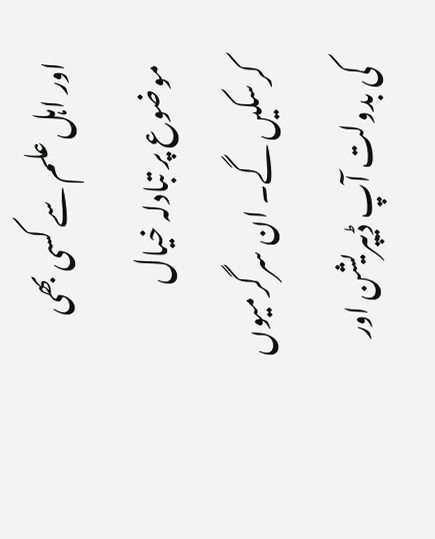اور اہل علم سے کسی بھی موضوع پر تبادلہ خیال کرسکیں گے۔ ان سرگرمیوں کی بدولت آپ ڈیپریشن اور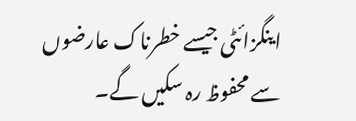اینگزائٹی جیسے خطرناک عارضوں سے محفوظ رہ سکیں گے۔